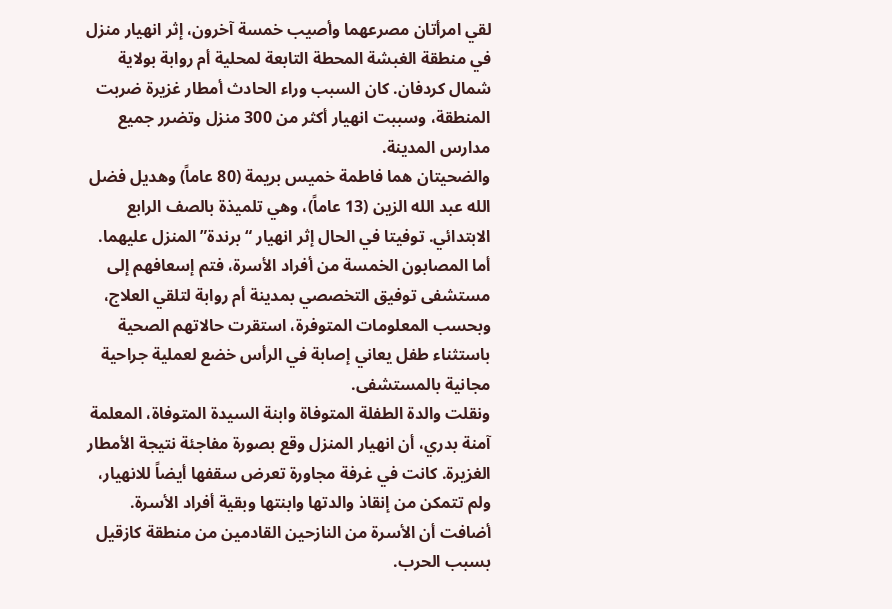لقي امرأتان مصرعهما وأصيب خمسة آخرون، إثر انهيار منزل في منطقة الغبشة المحطة التابعة لمحلية أم روابة بولاية شمال كردفان. كان السبب وراء الحادث أمطار غزيرة ضربت المنطقة، وسببت انهيار أكثر من 300 منزل وتضرر جميع مدارس المدينة.
والضحيتان هما فاطمة خميس بريمة (80 عاماً) وهديل فضل الله عبد الله الزين (13 عاماً)، وهي تلميذة بالصف الرابع الابتدائي. توفيتا في الحال إثر انهيار “برندة” المنزل عليهما. أما المصابون الخمسة من أفراد الأسرة، فتم إسعافهم إلى مستشفى توفيق التخصصي بمدينة أم روابة لتلقي العلاج، وبحسب المعلومات المتوفرة، استقرت حالاتهم الصحية باستثناء طفل يعاني إصابة في الرأس خضع لعملية جراحية مجانية بالمستشفى.
ونقلت والدة الطفلة المتوفاة وابنة السيدة المتوفاة، المعلمة آمنة بدري، أن انهيار المنزل وقع بصورة مفاجئة نتيجة الأمطار الغزيرة. كانت في غرفة مجاورة تعرض سقفها أيضاً للانهيار، ولم تتمكن من إنقاذ والدتها وابنتها وبقية أفراد الأسرة. أضافت أن الأسرة من النازحين القادمين من منطقة كازقيل بسبب الحرب.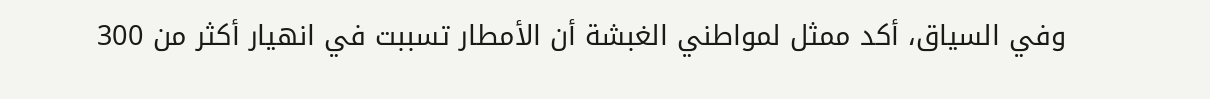وفي السياق، أكد ممثل لمواطني الغبشة أن الأمطار تسببت في انهيار أكثر من 300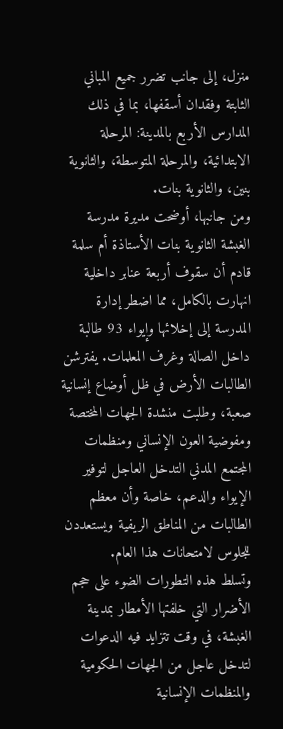منزل، إلى جانب تضرر جميع المباني الثابتة وفقدان أسقفها، بما في ذلك المدارس الأربع بالمدينة: المرحلة الابتدائية، والمرحلة المتوسطة، والثانوية بنين، والثانوية بنات.
ومن جانبها، أوضحت مديرة مدرسة الغبشة الثانوية بنات الأستاذة أم سلمة قادم أن سقوف أربعة عنابر داخلية انهارت بالكامل، مما اضطر إدارة المدرسة إلى إخلائها وإيواء 93 طالبة داخل الصالة وغرف المعلمات. يفترشن الطالبات الأرض في ظل أوضاع إنسانية صعبة، وطلبت منشدة الجهات المختصة ومفوضية العون الإنساني ومنظمات المجتمع المدني التدخل العاجل لتوفير الإيواء والدعم، خاصة وأن معظم الطالبات من المناطق الريفية ويستعددن للجلوس لامتحانات هذا العام.
وتسلط هذه التطورات الضوء على حجم الأضرار التي خلفتها الأمطار بمدينة الغبشة، في وقت تتزايد فيه الدعوات لتدخل عاجل من الجهات الحكومية والمنظمات الإنسانية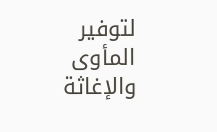لتوفير المأوى والإغاثة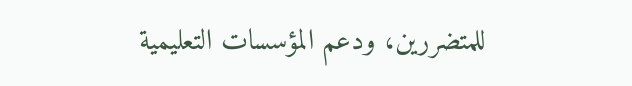للمتضررين، ودعم المؤسسات التعليمية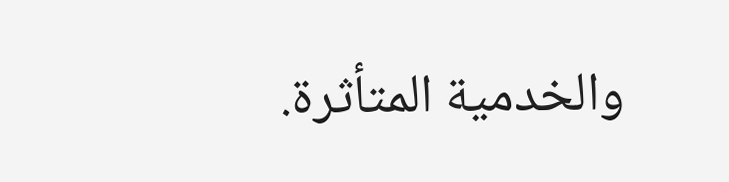والخدمية المتأثرة.